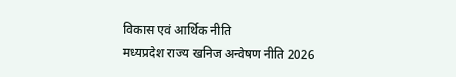विकास एवं आर्थिक नीति
मध्यप्रदेश राज्य खनिज अन्वेषण नीति 2026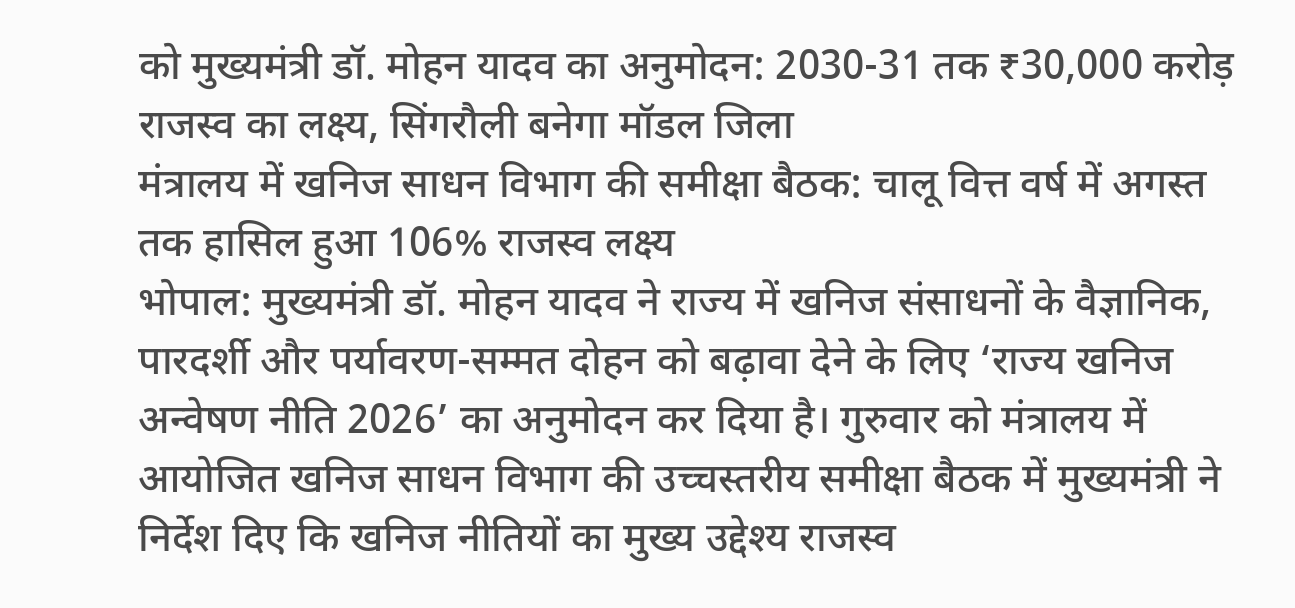को मुख्यमंत्री डॉ. मोहन यादव का अनुमोदन: 2030-31 तक ₹30,000 करोड़ राजस्व का लक्ष्य, सिंगरौली बनेगा मॉडल जिला
मंत्रालय में खनिज साधन विभाग की समीक्षा बैठक: चालू वित्त वर्ष में अगस्त तक हासिल हुआ 106% राजस्व लक्ष्य
भोपाल: मुख्यमंत्री डॉ. मोहन यादव ने राज्य में खनिज संसाधनों के वैज्ञानिक, पारदर्शी और पर्यावरण-सम्मत दोहन को बढ़ावा देने के लिए ‘राज्य खनिज अन्वेषण नीति 2026’ का अनुमोदन कर दिया है। गुरुवार को मंत्रालय में आयोजित खनिज साधन विभाग की उच्चस्तरीय समीक्षा बैठक में मुख्यमंत्री ने निर्देश दिए कि खनिज नीतियों का मुख्य उद्देश्य राजस्व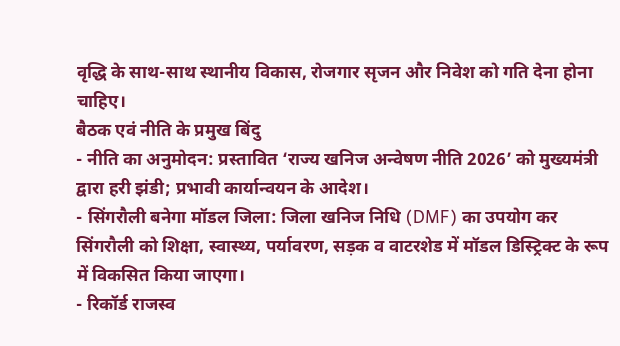वृद्धि के साथ-साथ स्थानीय विकास, रोजगार सृजन और निवेश को गति देना होना चाहिए।
बैठक एवं नीति के प्रमुख बिंदु
- नीति का अनुमोदन: प्रस्तावित ‘राज्य खनिज अन्वेषण नीति 2026’ को मुख्यमंत्री द्वारा हरी झंडी; प्रभावी कार्यान्वयन के आदेश।
- सिंगरौली बनेगा मॉडल जिला: जिला खनिज निधि (DMF) का उपयोग कर सिंगरौली को शिक्षा, स्वास्थ्य, पर्यावरण, सड़क व वाटरशेड में मॉडल डिस्ट्रिक्ट के रूप में विकसित किया जाएगा।
- रिकॉर्ड राजस्व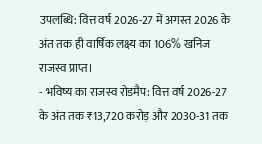उपलब्धि: वित्त वर्ष 2026-27 में अगस्त 2026 के अंत तक ही वार्षिक लक्ष्य का 106% खनिज राजस्व प्राप्त।
- भविष्य का राजस्व रोडमैप: वित्त वर्ष 2026-27 के अंत तक ₹13,720 करोड़ और 2030-31 तक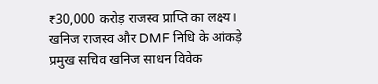₹30,000 करोड़ राजस्व प्राप्ति का लक्ष्य।
खनिज राजस्व और DMF निधि के आंकड़े
प्रमुख सचिव खनिज साधन विवेक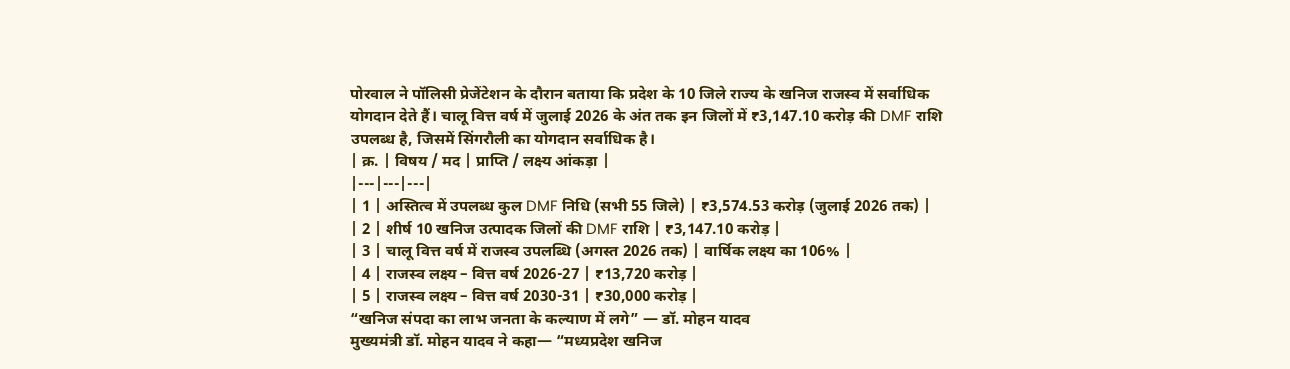पोरवाल ने पॉलिसी प्रेजेंटेशन के दौरान बताया कि प्रदेश के 10 जिले राज्य के खनिज राजस्व में सर्वाधिक योगदान देते हैं। चालू वित्त वर्ष में जुलाई 2026 के अंत तक इन जिलों में ₹3,147.10 करोड़ की DMF राशि उपलब्ध है, जिसमें सिंगरौली का योगदान सर्वाधिक है।
| क्र. | विषय / मद | प्राप्ति / लक्ष्य आंकड़ा |
|---|---|---|
| 1 | अस्तित्व में उपलब्ध कुल DMF निधि (सभी 55 जिले) | ₹3,574.53 करोड़ (जुलाई 2026 तक) |
| 2 | शीर्ष 10 खनिज उत्पादक जिलों की DMF राशि | ₹3,147.10 करोड़ |
| 3 | चालू वित्त वर्ष में राजस्व उपलब्धि (अगस्त 2026 तक) | वार्षिक लक्ष्य का 106% |
| 4 | राजस्व लक्ष्य – वित्त वर्ष 2026-27 | ₹13,720 करोड़ |
| 5 | राजस्व लक्ष्य – वित्त वर्ष 2030-31 | ₹30,000 करोड़ |
“खनिज संपदा का लाभ जनता के कल्याण में लगे” — डॉ. मोहन यादव
मुख्यमंत्री डॉ. मोहन यादव ने कहा— “मध्यप्रदेश खनिज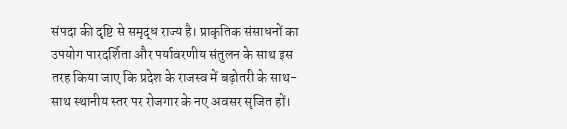संपदा की दृष्टि से समृद्ध राज्य है। प्राकृतिक संसाधनों का उपयोग पारदर्शिता और पर्यावरणीय संतुलन के साथ इस तरह किया जाए कि प्रदेश के राजस्व में बढ़ोतरी के साथ-साथ स्थानीय स्तर पर रोजगार के नए अवसर सृजित हों।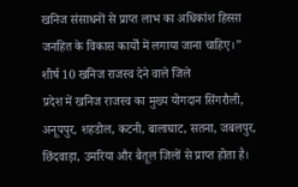खनिज संसाधनों से प्राप्त लाभ का अधिकांश हिस्सा जनहित के विकास कार्यों में लगाया जाना चाहिए।”
शीर्ष 10 खनिज राजस्व देने वाले जिले
प्रदेश में खनिज राजस्व का मुख्य योगदान सिंगरौली, अनूपपुर, शहडोल, कटनी, बालाघाट, सतना, जबलपुर, छिंदवाड़ा, उमरिया और बैतूल जिलों से प्राप्त होता है।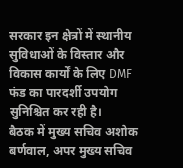सरकार इन क्षेत्रों में स्थानीय सुविधाओं के विस्तार और विकास कार्यों के लिए DMF फंड का पारदर्शी उपयोग सुनिश्चित कर रही है।
बैठक में मुख्य सचिव अशोक बर्णवाल, अपर मुख्य सचिव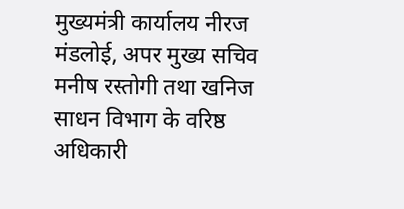मुख्यमंत्री कार्यालय नीरज मंडलोई, अपर मुख्य सचिव मनीष रस्तोगी तथा खनिज साधन विभाग के वरिष्ठ अधिकारी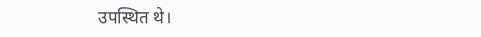उपस्थित थे।